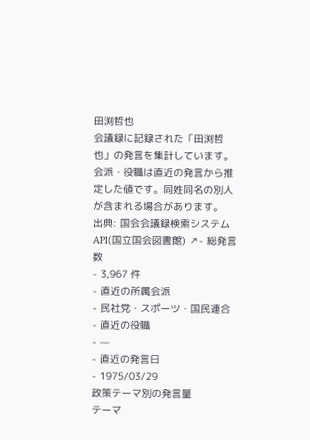田渕哲也
会議録に記録された「田渕哲也」の発言を集計しています。会派・役職は直近の発言から推定した値です。同姓同名の別人が含まれる場合があります。
出典: 国会会議録検索システム API(国立国会図書館) ↗- 総発言数
- 3,967 件
- 直近の所属会派
- 民社党・スポーツ・国民連合
- 直近の役職
- —
- 直近の発言日
- 1975/03/29
政策テーマ別の発言量
テーマ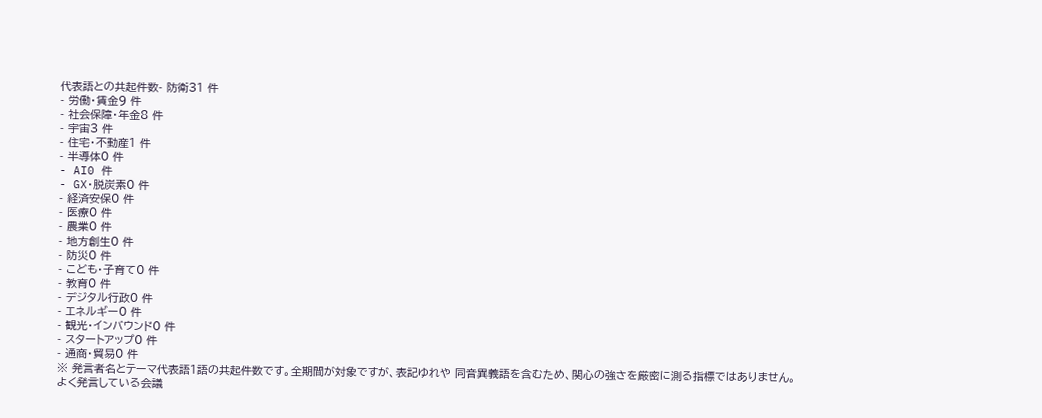代表語との共起件数- 防衛31 件
- 労働・賃金9 件
- 社会保障・年金8 件
- 宇宙3 件
- 住宅・不動産1 件
- 半導体0 件
- AI0 件
- GX・脱炭素0 件
- 経済安保0 件
- 医療0 件
- 農業0 件
- 地方創生0 件
- 防災0 件
- こども・子育て0 件
- 教育0 件
- デジタル行政0 件
- エネルギー0 件
- 観光・インバウンド0 件
- スタートアップ0 件
- 通商・貿易0 件
※ 発言者名とテーマ代表語1語の共起件数です。全期間が対象ですが、表記ゆれや 同音異義語を含むため、関心の強さを厳密に測る指標ではありません。
よく発言している会議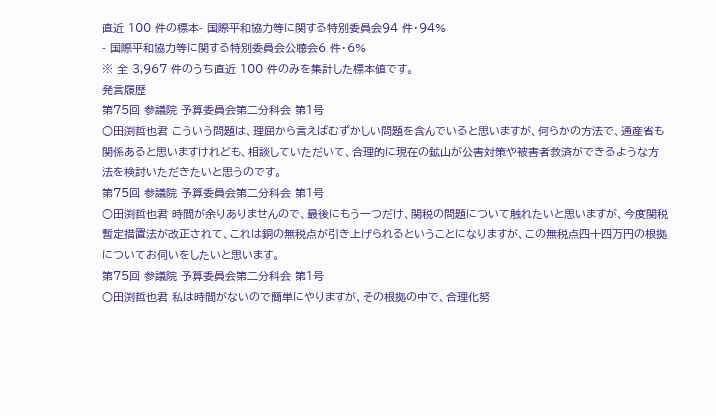直近 100 件の標本- 国際平和協力等に関する特別委員会94 件・94%
- 国際平和協力等に関する特別委員会公聴会6 件・6%
※ 全 3,967 件のうち直近 100 件のみを集計した標本値です。
発言履歴
第75回 参議院 予算委員会第二分科会 第1号
○田渕哲也君 こういう問題は、理屈から言えばむずかしい問題を含んでいると思いますが、何らかの方法で、通産省も関係あると思いますけれども、相談していただいて、合理的に現在の鉱山が公害対策や被害者救済ができるような方法を検討いただきたいと思うのです。
第75回 参議院 予算委員会第二分科会 第1号
○田渕哲也君 時間が余りありませんので、最後にもう一つだけ、関税の問題について触れたいと思いますが、今度関税暫定措置法が改正されて、これは銅の無税点が引き上げられるということになりますが、この無税点四十四万円の根拠についてお伺いをしたいと思います。
第75回 参議院 予算委員会第二分科会 第1号
○田渕哲也君 私は時間がないので簡単にやりますが、その根拠の中で、合理化努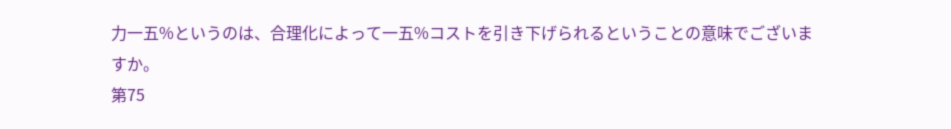力一五%というのは、合理化によって一五%コストを引き下げられるということの意味でございますか。
第75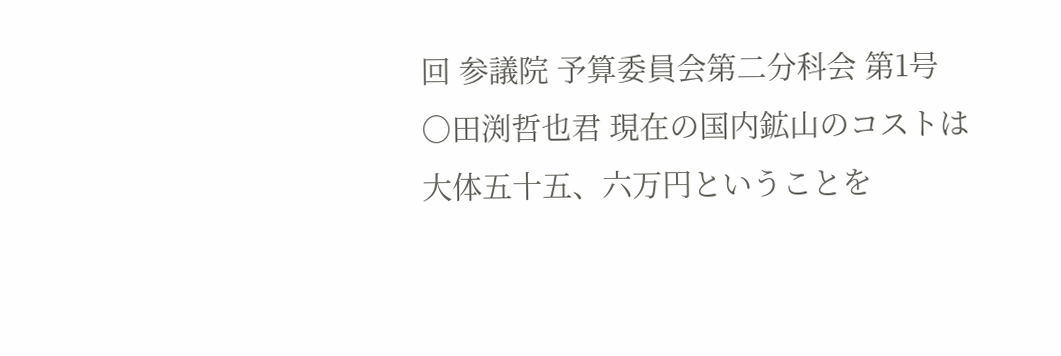回 参議院 予算委員会第二分科会 第1号
○田渕哲也君 現在の国内鉱山のコストは大体五十五、六万円ということを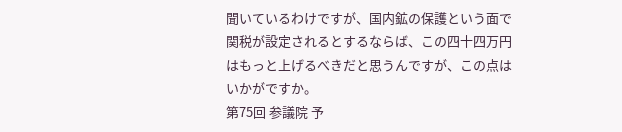聞いているわけですが、国内鉱の保護という面で関税が設定されるとするならば、この四十四万円はもっと上げるべきだと思うんですが、この点はいかがですか。
第75回 参議院 予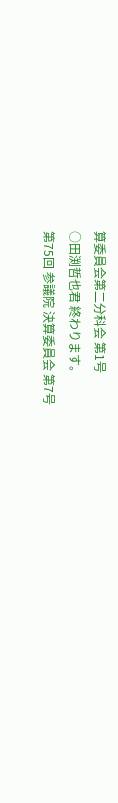算委員会第二分科会 第1号
○田渕哲也君 終わります。
第75回 参議院 決算委員会 第7号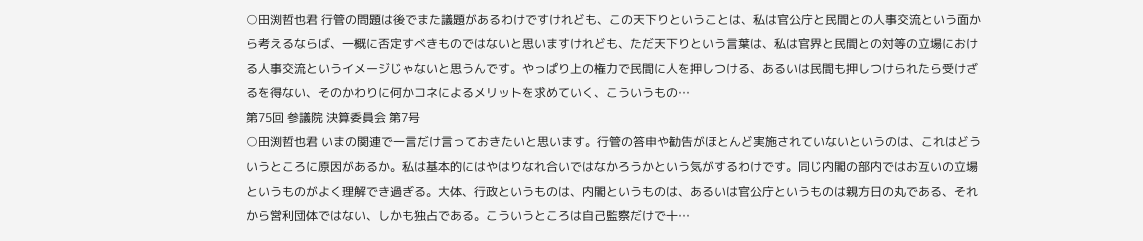○田渕哲也君 行管の問題は後でまた議題があるわけですけれども、この天下りということは、私は官公庁と民間との人事交流という面から考えるならば、一概に否定すべきものではないと思いますけれども、ただ天下りという言葉は、私は官界と民間との対等の立場における人事交流というイメージじゃないと思うんです。やっぱり上の権力で民間に人を押しつける、あるいは民間も押しつけられたら受けざるを得ない、そのかわりに何かコネによるメリットを求めていく、こういうもの…
第75回 参議院 決算委員会 第7号
○田渕哲也君 いまの関連で一言だけ言っておきたいと思います。行管の答申や勧告がほとんど実施されていないというのは、これはどういうところに原因があるか。私は基本的にはやはりなれ合いではなかろうかという気がするわけです。同じ内閣の部内ではお互いの立場というものがよく理解でき過ぎる。大体、行政というものは、内閣というものは、あるいは官公庁というものは親方日の丸である、それから営利団体ではない、しかも独占である。こういうところは自己監察だけで十…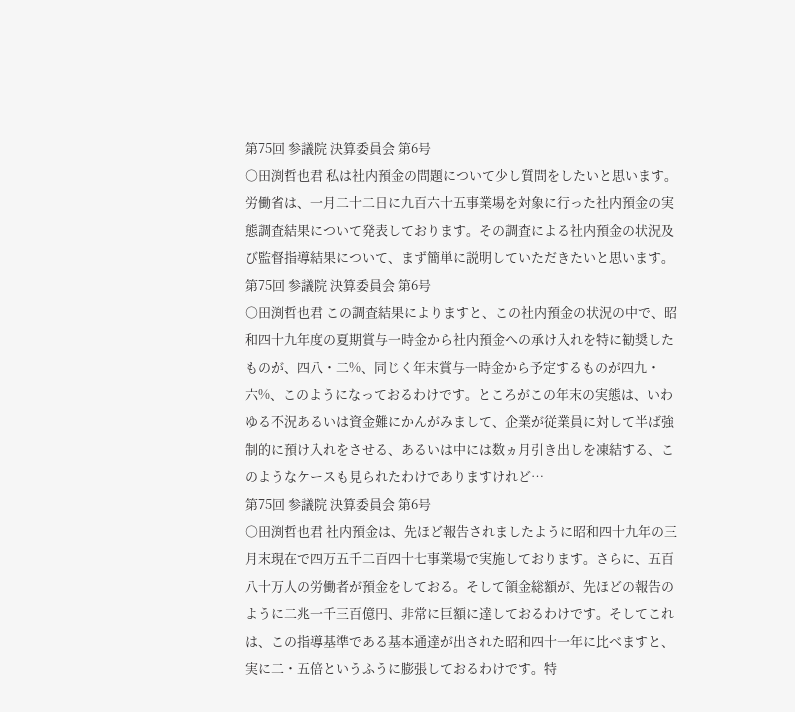第75回 参議院 決算委員会 第6号
○田渕哲也君 私は社内預金の問題について少し質問をしたいと思います。 労働省は、一月二十二日に九百六十五事業場を対象に行った社内預金の実態調査結果について発表しております。その調査による社内預金の状況及び監督指導結果について、まず簡単に説明していただきたいと思います。
第75回 参議院 決算委員会 第6号
○田渕哲也君 この調査結果によりますと、この社内預金の状況の中で、昭和四十九年度の夏期賞与一時金から社内預金への承け入れを特に勧奨したものが、四八・二%、同じく年末賞与一時金から予定するものが四九・六%、このようになっておるわけです。ところがこの年末の実態は、いわゆる不況あるいは資金難にかんがみまして、企業が従業員に対して半ば強制的に預け入れをさせる、あるいは中には数ヵ月引き出しを凍結する、このようなケースも見られたわけでありますけれど…
第75回 参議院 決算委員会 第6号
○田渕哲也君 社内預金は、先ほど報告されましたように昭和四十九年の三月末現在で四万五千二百四十七事業場で実施しております。さらに、五百八十万人の労働者が預金をしておる。そして領金総額が、先ほどの報告のように二兆一千三百億円、非常に巨額に達しておるわけです。そしてこれは、この指導基準である基本通達が出された昭和四十一年に比べますと、実に二・五倍というふうに膨張しておるわけです。特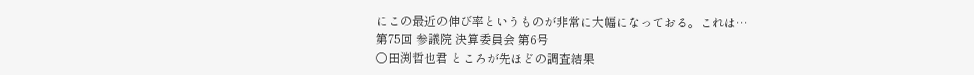にこの最近の伸び率というものが非常に大幅になっておる。これは…
第75回 参議院 決算委員会 第6号
○田渕哲也君 ところが先ほどの調査結果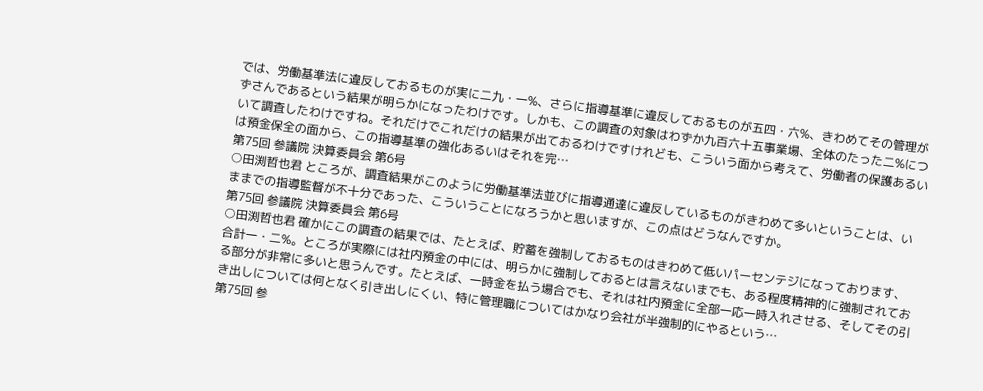では、労働基準法に違反しておるものが実に二九・一%、さらに指導基準に違反しておるものが五四・六%、きわめてその管理がずさんであるという結果が明らかになったわけです。しかも、この調査の対象はわずか九百六十五事業場、全体のたった二%について調査したわけですね。それだけでこれだけの結果が出ておるわけですけれども、こういう面から考えて、労働者の保護あるいは預金保全の面から、この指導基準の強化あるいはそれを完…
第75回 参議院 決算委員会 第6号
○田渕哲也君 ところが、調査結果がこのように労働基準法並びに指導通達に違反しているものがきわめて多いということは、いままでの指導監督が不十分であった、こういうことになろうかと思いますが、この点はどうなんですか。
第75回 参議院 決算委員会 第6号
○田渕哲也君 確かにこの調査の結果では、たとえば、貯蓄を強制しておるものはきわめて低いパーセンテジになっております、合計一・二%。ところが実際には社内預金の中には、明らかに強制しておるとは言えないまでも、ある程度精神的に強制されておる部分が非常に多いと思うんです。たとえば、一時金を払う場合でも、それは社内預金に全部一応一時入れさせる、そしてその引き出しについては何となく引き出しにくい、特に管理職についてはかなり会社が半強制的にやるという…
第75回 参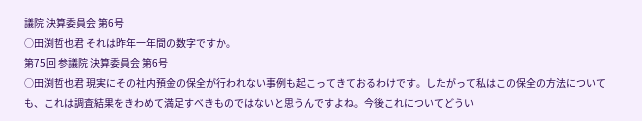議院 決算委員会 第6号
○田渕哲也君 それは昨年一年間の数字ですか。
第75回 参議院 決算委員会 第6号
○田渕哲也君 現実にその社内預金の保全が行われない事例も起こってきておるわけです。したがって私はこの保全の方法についても、これは調査結果をきわめて満足すべきものではないと思うんですよね。今後これについてどうい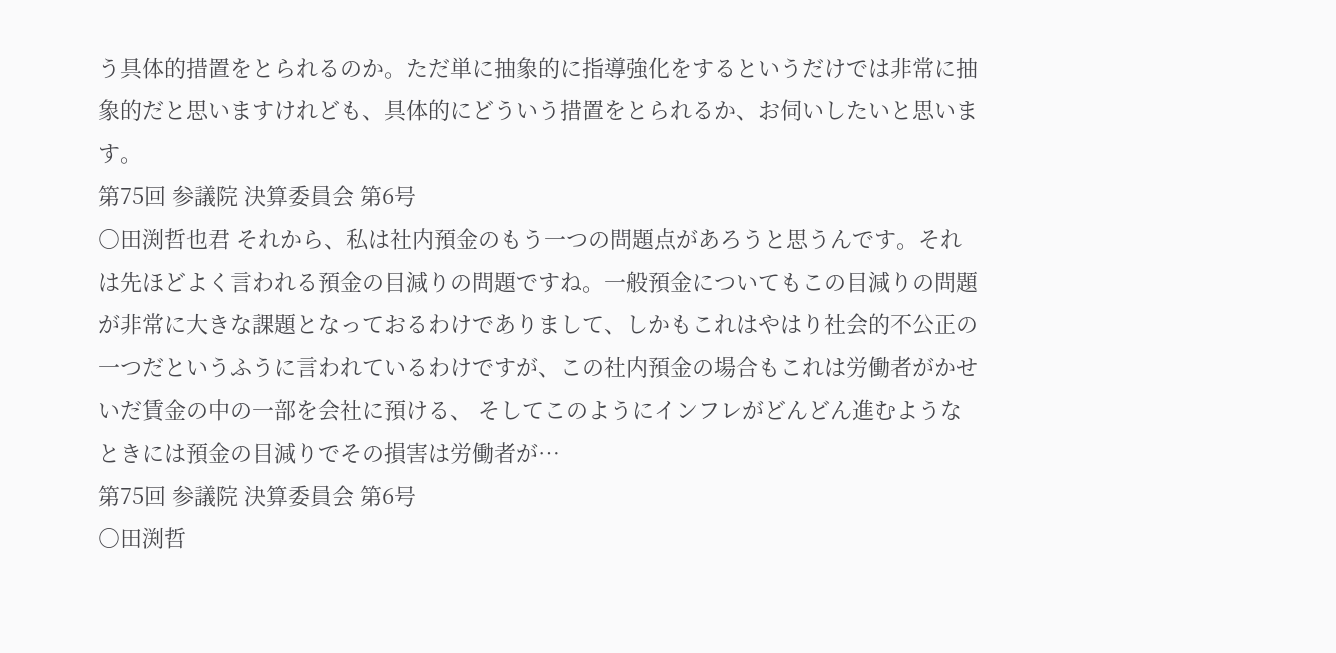う具体的措置をとられるのか。ただ単に抽象的に指導強化をするというだけでは非常に抽象的だと思いますけれども、具体的にどういう措置をとられるか、お伺いしたいと思います。
第75回 参議院 決算委員会 第6号
○田渕哲也君 それから、私は社内預金のもう一つの問題点があろうと思うんです。それは先ほどよく言われる預金の目減りの問題ですね。一般預金についてもこの目減りの問題が非常に大きな課題となっておるわけでありまして、しかもこれはやはり社会的不公正の一つだというふうに言われているわけですが、この社内預金の場合もこれは労働者がかせいだ賃金の中の一部を会社に預ける、 そしてこのようにインフレがどんどん進むようなときには預金の目減りでその損害は労働者が…
第75回 参議院 決算委員会 第6号
○田渕哲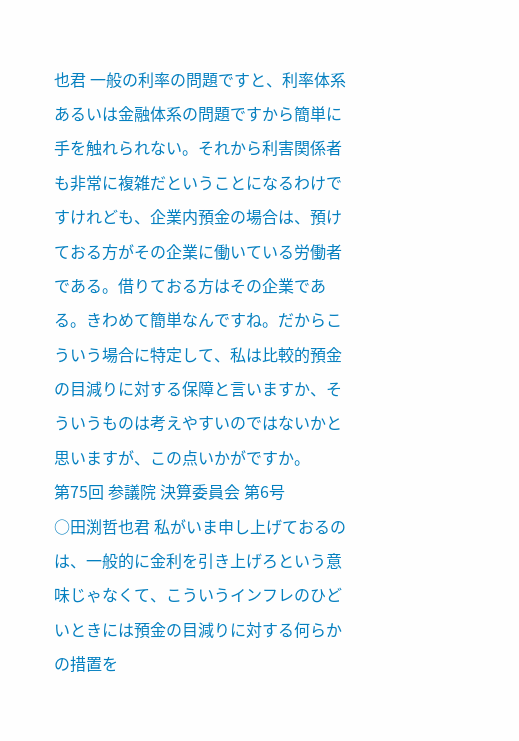也君 一般の利率の問題ですと、利率体系あるいは金融体系の問題ですから簡単に手を触れられない。それから利害関係者も非常に複雑だということになるわけですけれども、企業内預金の場合は、預けておる方がその企業に働いている労働者である。借りておる方はその企業である。きわめて簡単なんですね。だからこういう場合に特定して、私は比較的預金の目減りに対する保障と言いますか、そういうものは考えやすいのではないかと思いますが、この点いかがですか。
第75回 参議院 決算委員会 第6号
○田渕哲也君 私がいま申し上げておるのは、一般的に金利を引き上げろという意味じゃなくて、こういうインフレのひどいときには預金の目減りに対する何らかの措置を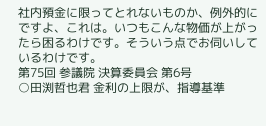社内預金に限ってとれないものか、例外的にですよ、これは。いつもこんな物価が上がったら困るわけです。そういう点でお伺いしているわけです。
第75回 参議院 決算委員会 第6号
○田渕哲也君 金利の上限が、指導基準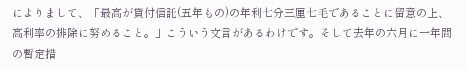によりまして、「最高が貸付信託(五年もの)の年利七分三厘七毛であることに留意の上、高利率の排除に努めること。」こういう文言があるわけです。そして去年の六月に一年間の暫定措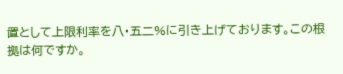置として上限利率を八・五二%に引き上げております。この根拠は何ですか。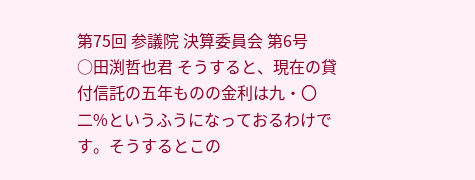第75回 参議院 決算委員会 第6号
○田渕哲也君 そうすると、現在の貸付信託の五年ものの金利は九・〇二%というふうになっておるわけです。そうするとこの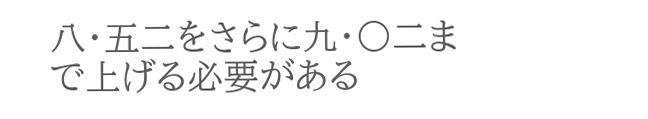八・五二をさらに九・〇二まで上げる必要がある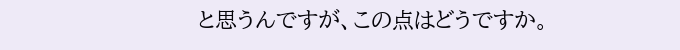と思うんですが、この点はどうですか。